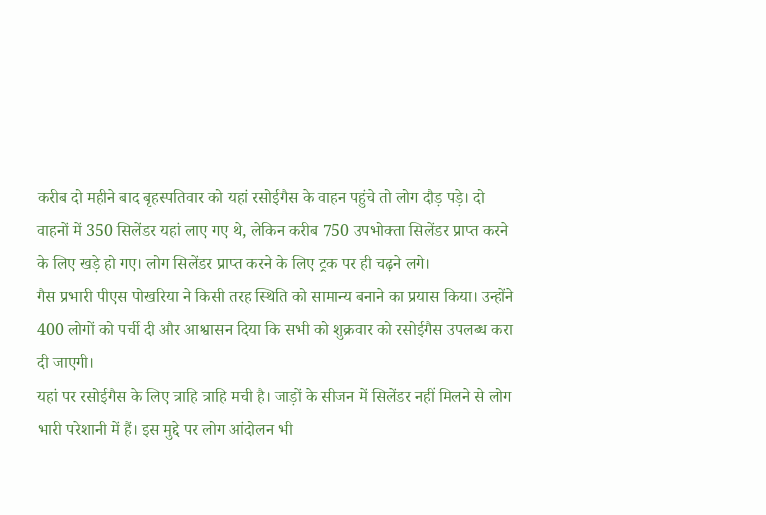करीब दो महीने बाद बृहस्पतिवार को यहां रसोईगैस के वाहन पहुंचे तो लोग दौड़ पड़े। दो वाहनों में 350 सिलेंडर यहां लाए गए थे, लेकिन करीब 750 उपभोक्ता सिलेंडर प्राप्त करने के लिए खड़े हो गए। लोग सिलेंडर प्राप्त करने के लिए ट्रक पर ही चढ़ने लगे।
गैस प्रभारी पीएस पोखरिया ने किसी तरह स्थिति को सामान्य बनाने का प्रयास किया। उन्होंने 400 लोगों को पर्ची दी और आश्वासन दिया कि सभी को शुक्रवार को रसोईगैस उपलब्ध करा दी जाएगी।
यहां पर रसोईगैस के लिए त्राहि त्राहि मची है। जाड़ों के सीजन में सिलेंडर नहीं मिलने से लोग भारी परेशानी में हैं। इस मुद्दे पर लोग आंदोलन भी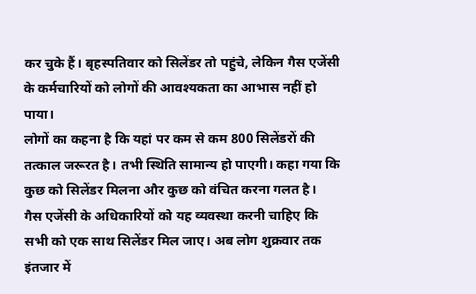कर चुके हैं। बृहस्पतिवार को सिलेंडर तो पहुंचे, लेकिन गैस एजेंसी के कर्मचारियों को लोगों की आवश्यकता का आभास नहीं हो पाया।
लोगों का कहना है कि यहां पर कम से कम 800 सिलेंडरों की तत्काल जरूरत है। तभी स्थिति सामान्य हो पाएगी। कहा गया कि कुछ को सिलेंडर मिलना और कुछ को वंचित करना गलत है।
गैस एजेंसी के अधिकारियों को यह व्यवस्था करनी चाहिए कि सभी को एक साथ सिलेंडर मिल जाए। अब लोग शुक्रवार तक इंतजार में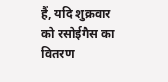हैं, यदि शुक्रवार को रसोईगैस का वितरण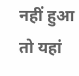नहीं हुआ तो यहां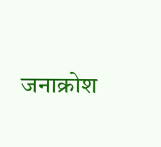जनाक्रोश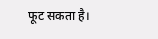फूट सकता है।